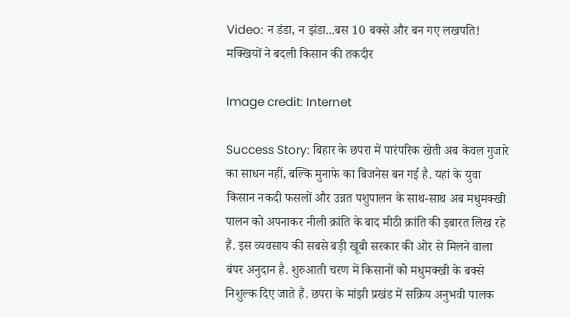Video: न डंडा, न झंडा...बस 10 बक्से और बन गए लखपति! मक्खियों ने बदली किसान की तकदीर

Image credit: Internet

Success Story: बिहार के छपरा में पारंपरिक खेती अब केवल गुजारे का साधन नहीं, बल्कि मुनाफे का बिजनेस बन गई है. यहां के युवा किसान नकदी फसलों और उन्नत पशुपालन के साथ-साथ अब मधुमक्खी पालन को अपनाकर नीली क्रांति के बाद मीठी क्रांति की इबारत लिख रहे हैं. इस व्यवसाय की सबसे बड़ी खूबी सरकार की ओर से मिलने वाला बंपर अनुदान है. शुरुआती चरण में किसानों को मधुमक्खी के बक्से निशुल्क दिए जाते हैं. छपरा के मांझी प्रखंड में सक्रिय अनुभवी पालक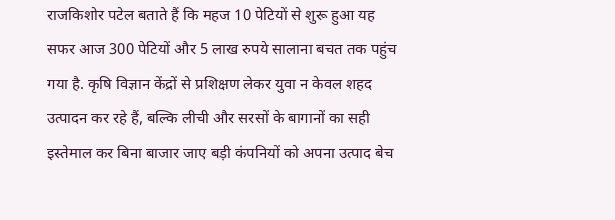राजकिशोर पटेल बताते हैं कि महज 10 पेटियों से शुरू हुआ यह सफर आज 300 पेटियों और 5 लाख रुपये सालाना बचत तक पहुंच गया है. कृषि विज्ञान केंद्रों से प्रशिक्षण लेकर युवा न केवल शहद उत्पादन कर रहे हैं, बल्कि लीची और सरसों के बागानों का सही इस्तेमाल कर बिना बाजार जाए बड़ी कंपनियों को अपना उत्पाद बेच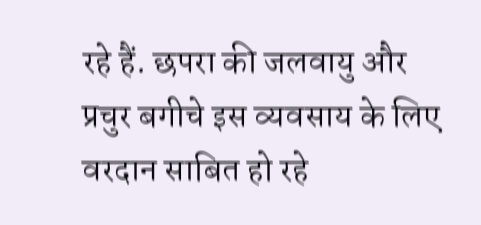रहे हैं. छपरा की जलवायु और प्रचुर बगीचे इस व्यवसाय के लिए वरदान साबित हो रहे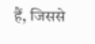हैं, जिससे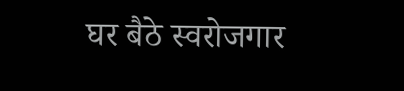घर बैठे स्वरोजगार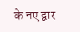के नए द्वार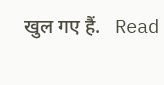खुल गए हैं.   Read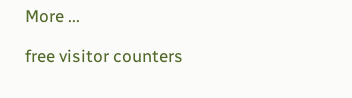More ...

free visitor counters